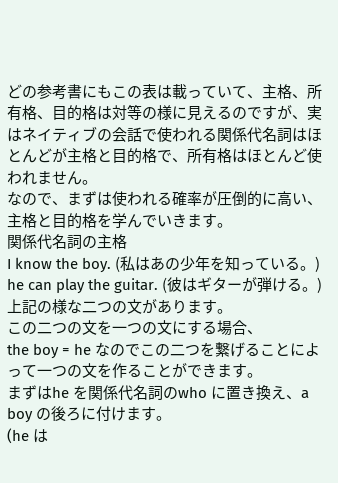どの参考書にもこの表は載っていて、主格、所有格、目的格は対等の様に見えるのですが、実はネイティブの会話で使われる関係代名詞はほとんどが主格と目的格で、所有格はほとんど使われません。
なので、まずは使われる確率が圧倒的に高い、主格と目的格を学んでいきます。
関係代名詞の主格
I know the boy. (私はあの少年を知っている。)
he can play the guitar. (彼はギターが弾ける。)
上記の様な二つの文があります。
この二つの文を一つの文にする場合、
the boy = he なのでこの二つを繋げることによって一つの文を作ることができます。
まずはhe を関係代名詞のwho に置き換え、a boy の後ろに付けます。
(he は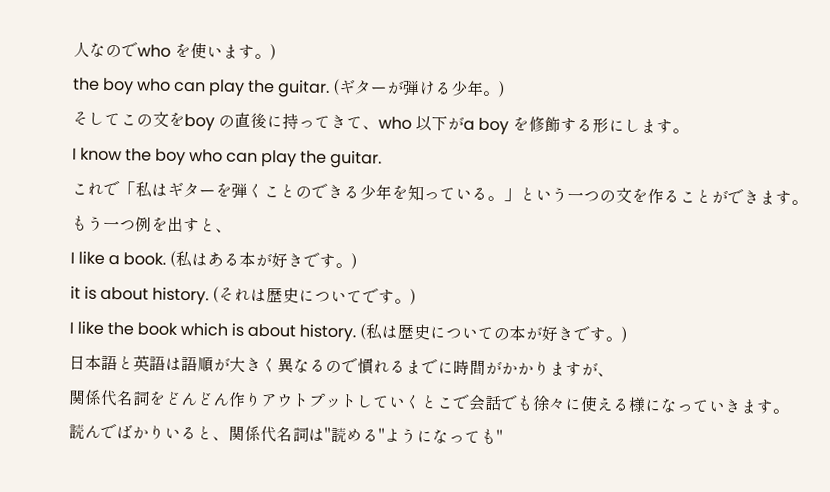人なのでwho を使います。)
the boy who can play the guitar. (ギターが弾ける少年。)
そしてこの文をboy の直後に持ってきて、who 以下がa boy を修飾する形にします。
I know the boy who can play the guitar.
これで「私はギターを弾くことのできる少年を知っている。」という一つの文を作ることができます。
もう一つ例を出すと、
I like a book. (私はある本が好きです。)
it is about history. (それは歴史についてです。)
I like the book which is about history. (私は歴史についての本が好きです。)
日本語と英語は語順が大きく異なるので慣れるまでに時間がかかりますが、
関係代名詞をどんどん作りアウトプットしていくとこで会話でも徐々に使える様になっていきます。
読んでばかりいると、関係代名詞は"読める"ようになっても"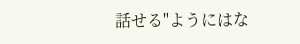話せる"ようにはな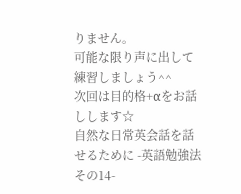りません。
可能な限り声に出して練習しましょう^^
次回は目的格+αをお話しします☆
自然な日常英会話を話せるために -英語勉強法その14-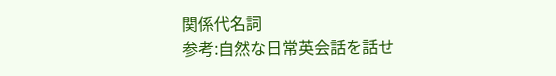関係代名詞
参考:自然な日常英会話を話せ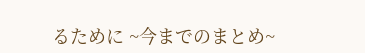るために ~今までのまとめ~